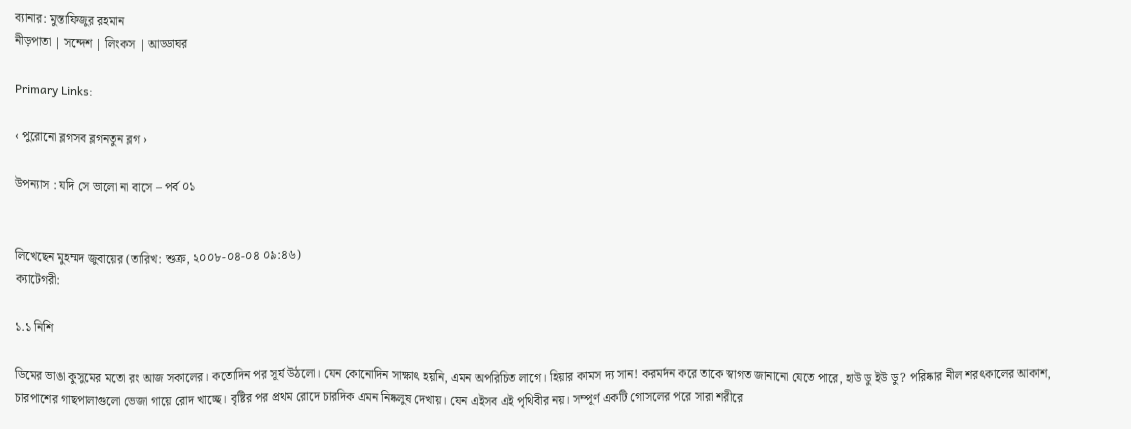ব্যানার: মুস্তাফিজুর রহমান
নীড়পাতা | সন্দেশ | লিংকস | আড্ডাঘর

Primary Links:

‹ পুরোনো ব্লগসব ব্লগনতুন ব্লগ ›

উপন্যাস : যদি সে ভালো না বাসে – পর্ব ০১


লিখেছেন মুহম্মদ জুবায়ের (তারিখ: শুক্র, ২০০৮-০৪-০৪ ০৯:৪৬)
ক্যাটেগরী:

১.১ নিশি

ডিমের ভাঙা কুসুমের মতো রং আজ সকালের। কতোদিন পর সূর্য উঠলো। যেন কোনোদিন সাক্ষাৎ হয়নি, এমন অপরিচিত লাগে। হিয়ার কামস দ্য সান! করমর্দন করে তাকে স্বাগত জানানো যেতে পারে, হাউ ডু ইউ ডু? পরিষ্কার নীল শরৎকালের আকাশ, চারপাশের গাছপালাগুলো ভেজা গায়ে রোদ খাচ্ছে। বৃষ্টির পর প্রথম রোদে চারদিক এমন নিষ্কলুষ দেখায়। যেন এইসব এই পৃথিবীর নয়। সম্পূর্ণ একটি গোসলের পরে সারা শরীরে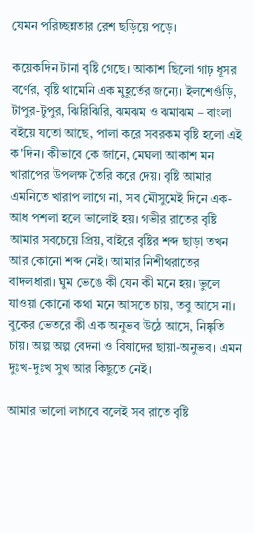যেমন পরিচ্ছন্নতার রেশ ছড়িয়ে পড়ে।

কয়েকদিন টানা বৃষ্টি গেছে। আকাশ ছিলো গাঢ় ধূসর বর্ণের, বৃষ্টি থামেনি এক মুহূর্তের জন্যে। ইলশেগুঁড়ি, টাপুর-টুপুর, ঝিরিঝিরি, ঝমঝম ও ঝমাঝম – বাংলা বইয়ে যতো আছে, পালা করে সবরকম বৃষ্টি হলো এই ক'দিন। কীভাবে কে জানে, মেঘলা আকাশ মন খারাপের উপলক্ষ তৈরি করে দেয়। বৃষ্টি আমার এমনিতে খারাপ লাগে না, সব মৌসুমেই দিনে এক-আধ পশলা হলে ভালোই হয়। গভীর রাতের বৃষ্টি আমার সবচেয়ে প্রিয়, বাইরে বৃষ্টির শব্দ ছাড়া তখন আর কোনো শব্দ নেই। আমার নিশীথরাতের বাদলধারা। ঘুম ভেঙে কী যেন কী মনে হয়। ভুলে যাওয়া কোনো কথা মনে আসতে চায়, তবু আসে না। বুকের ভেতরে কী এক অনুভব উঠে আসে, নিষ্কৃতি চায়। অল্প অল্প বেদনা ও বিষাদের ছায়া-অনুভব। এমন দুঃখ-দুঃখ সুখ আর কিছুতে নেই।

আমার ভালো লাগবে বলেই সব রাতে বৃষ্টি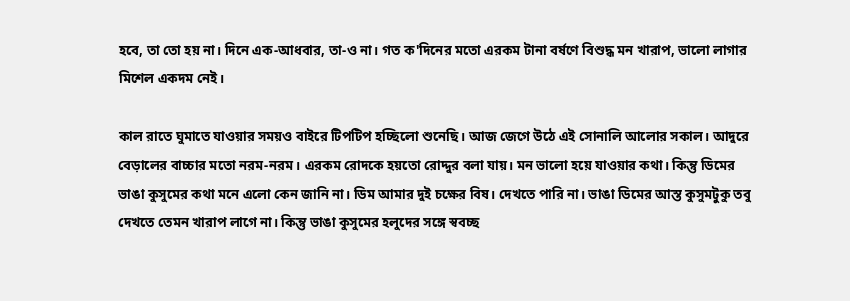হবে, তা তো হয় না। দিনে এক-আধবার, তা-ও না। গত ক'দিনের মতো এরকম টানা বর্ষণে বিশুদ্ধ মন খারাপ, ভালো লাগার মিশেল একদম নেই।

কাল রাতে ঘুমাতে যাওয়ার সময়ও বাইরে টিপটিপ হচ্ছিলো শুনেছি। আজ জেগে উঠে এই সোনালি আলোর সকাল। আদুরে বেড়ালের বাচ্চার মতো নরম-নরম। এরকম রোদকে হয়তো রোদ্দুর বলা যায়। মন ভালো হয়ে যাওয়ার কথা। কিন্তু ডিমের ভাঙা কুসুমের কথা মনে এলো কেন জানি না। ডিম আমার দুই চক্ষের বিষ। দেখতে পারি না। ভাঙা ডিমের আস্ত কুসুমটুকু তবু দেখতে তেমন খারাপ লাগে না। কিন্তু ভাঙা কুসুমের হলুদের সঙ্গে স্ববচ্ছ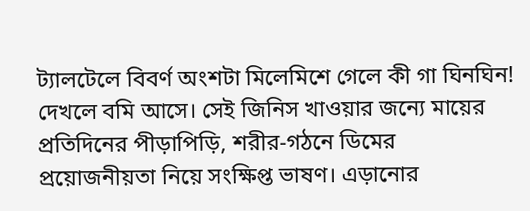ট্যালটেলে বিবর্ণ অংশটা মিলেমিশে গেলে কী গা ঘিনঘিন! দেখলে বমি আসে। সেই জিনিস খাওয়ার জন্যে মায়ের প্রতিদিনের পীড়াপিড়ি, শরীর-গঠনে ডিমের প্রয়োজনীয়তা নিয়ে সংক্ষিপ্ত ভাষণ। এড়ানোর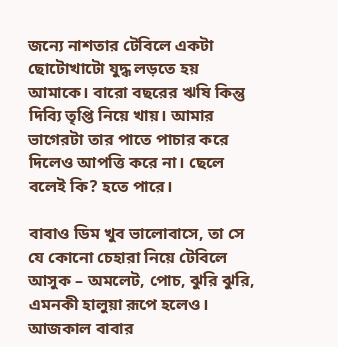জন্যে নাশতার টেবিলে একটা ছোটোখাটো যুদ্ধ লড়তে হয় আমাকে। বারো বছরের ঋষি কিন্তু দিব্যি তৃপ্তি নিয়ে খায়। আমার ভাগেরটা তার পাতে পাচার করে দিলেও আপত্তি করে না। ছেলে বলেই কি? হতে পারে।

বাবাও ডিম খুব ভালোবাসে, তা সে যে কোনো চেহারা নিয়ে টেবিলে আসুক – অমলেট, পোচ, ঝুরি ঝুরি, এমনকী হালুয়া রূপে হলেও। আজকাল বাবার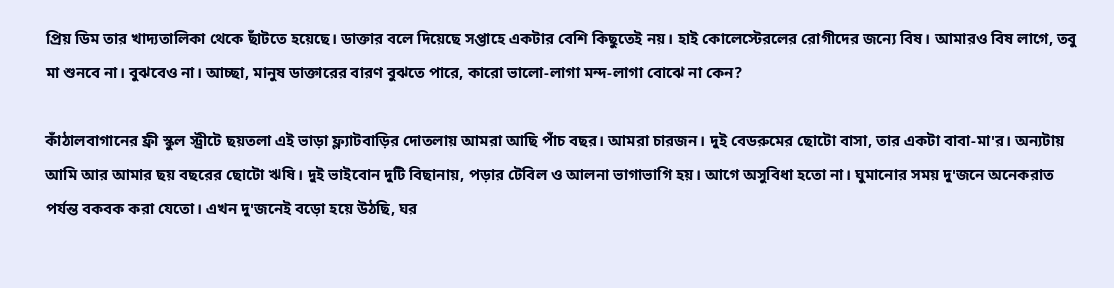প্রিয় ডিম তার খাদ্যতালিকা থেকে ছাঁটতে হয়েছে। ডাক্তার বলে দিয়েছে সপ্তাহে একটার বেশি কিছুতেই নয়। হাই কোলেস্টেরলের রোগীদের জন্যে বিষ। আমারও বিষ লাগে, তবু মা শুনবে না। বুঝবেও না। আচ্ছা, মানুষ ডাক্তারের বারণ বুঝতে পারে, কারো ভালো-লাগা মন্দ-লাগা বোঝে না কেন?

কাঁঠালবাগানের ফ্রী স্কুল স্ট্রীটে ছয়তলা এই ভাড়া ফ্ল্যাটবাড়ির দোতলায় আমরা আছি পাঁচ বছর। আমরা চারজন। দুই বেডরুমের ছোটো বাসা, তার একটা বাবা-মা'র। অন্যটায় আমি আর আমার ছয় বছরের ছোটো ঋষি। দুই ভাইবোন দুটি বিছানায়, পড়ার টেবিল ও আলনা ভাগাভাগি হয়। আগে অসুবিধা হতো না। ঘুমানোর সময় দু'জনে অনেকরাত পর্যন্ত বকবক করা যেতো। এখন দু'জনেই বড়ো হয়ে উঠছি, ঘর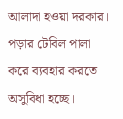আলাদা হওয়া দরকার। পড়ার টেবিল পালা করে ব্যবহার করতে অসুবিধা হচ্ছে।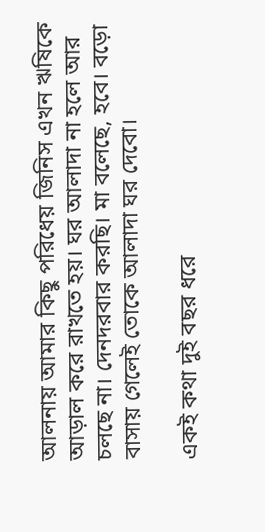আলনায় আমার কিছু পরিধেয় জিনিস এখন ঋষিকে আড়াল করে রাখতে হয়। ঘর আলাদা না হলে আর চলছে না। দেনদরবার করছি। মা বলেছে, হবে। বড়ো বাসায় গেলেই তোকে আলাদা ঘর দেবো।

একই কথা দুই বছর ধরে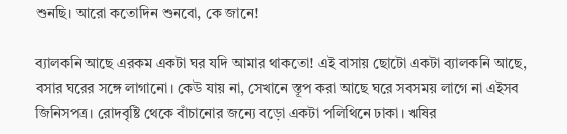শুনছি। আরো কতোদিন শুনবো, কে জানে!

ব্যালকনি আছে এরকম একটা ঘর যদি আমার থাকতো! এই বাসায় ছোটো একটা ব্যালকনি আছে, বসার ঘরের সঙ্গে লাগানো। কেউ যায় না, সেখানে স্তূপ করা আছে ঘরে সবসময় লাগে না এইসব জিনিসপত্র। রোদবৃষ্টি থেকে বাঁচানোর জন্যে বড়ো একটা পলিথিনে ঢাকা। ঋষির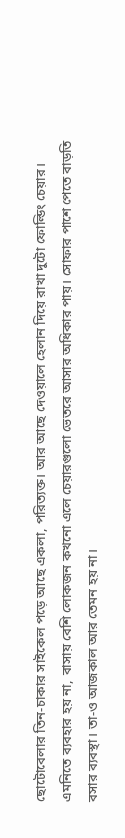ছোটোবেলার তিন-চাকার সাইকেল পড়ে আছে একলা, পরিত্যক্ত। আর আছে দেওয়ালে হেলান দিয়ে রাখা দুটো ফোল্ডিং চেয়ার। এমনিতে ব্যবহার হয় না, বাসায় বেশি লোকজন কখনো এলে চেয়ারগুলো ভেতরে আসার অধিকার পায়। সোফার পাশে পেতে বাড়তি বসার ব্যবস্থা। তা-ও আজকাল আর তেমন হয় না।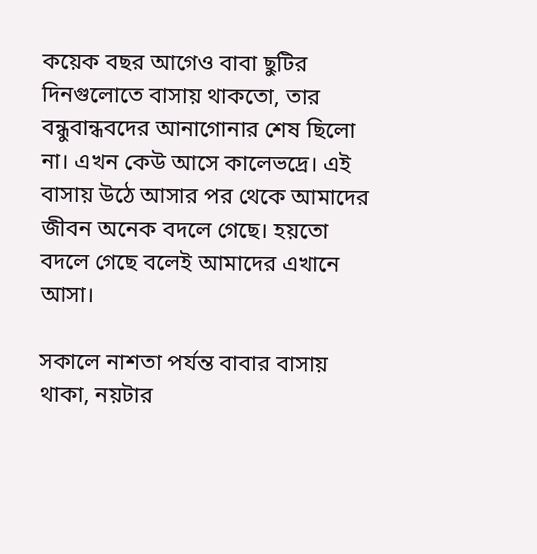কয়েক বছর আগেও বাবা ছুটির দিনগুলোতে বাসায় থাকতো, তার বন্ধুবান্ধবদের আনাগোনার শেষ ছিলো না। এখন কেউ আসে কালেভদ্রে। এই বাসায় উঠে আসার পর থেকে আমাদের জীবন অনেক বদলে গেছে। হয়তো বদলে গেছে বলেই আমাদের এখানে আসা।

সকালে নাশতা পর্যন্ত বাবার বাসায় থাকা, নয়টার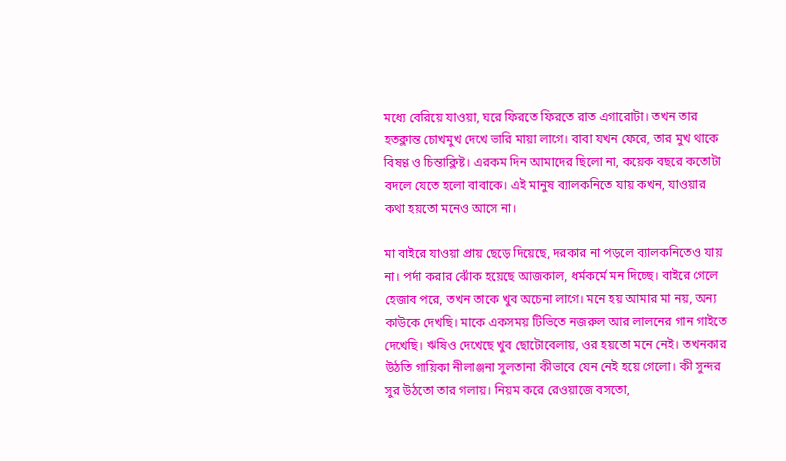মধ্যে বেরিয়ে যাওয়া, ঘরে ফিরতে ফিরতে রাত এগারোটা। তখন তার হতক্লান্ত চোখমুখ দেখে ভারি মায়া লাগে। বাবা যখন ফেরে, তার মুখ থাকে বিষণ্ণ ও চিন্তাক্লিষ্ট। এরকম দিন আমাদের ছিলো না, কয়েক বছরে কতোটা বদলে যেতে হলো বাবাকে। এই মানুষ ব্যালকনিতে যায় কখন, যাওয়ার কথা হয়তো মনেও আসে না।

মা বাইরে যাওয়া প্রায় ছেড়ে দিয়েছে, দরকার না পড়লে ব্যালকনিতেও যায় না। পর্দা করার ঝোঁক হয়েছে আজকাল, ধর্মকর্মে মন দিচ্ছে। বাইরে গেলে হেজাব পরে, তখন তাকে খুব অচেনা লাগে। মনে হয় আমার মা নয়, অন্য কাউকে দেখছি। মাকে একসময় টিভিতে নজরুল আর লালনের গান গাইতে দেখেছি। ঋষিও দেখেছে খুব ছোটোবেলায়, ওর হয়তো মনে নেই। তখনকার উঠতি গায়িকা নীলাঞ্জনা সুলতানা কীভাবে যেন নেই হয়ে গেলো। কী সুন্দর সুর উঠতো তার গলায়। নিয়ম করে রেওয়াজে বসতো,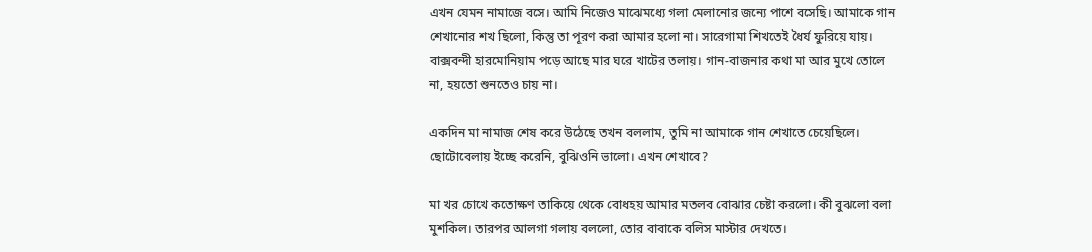এখন যেমন নামাজে বসে। আমি নিজেও মাঝেমধ্যে গলা মেলানোর জন্যে পাশে বসেছি। আমাকে গান শেখানোর শখ ছিলো, কিন্তু তা পূরণ করা আমার হলো না। সারেগামা শিখতেই ধৈর্য ফুরিয়ে যায়। বাক্সবন্দী হারমোনিয়াম পড়ে আছে মার ঘরে খাটের তলায়। গান-বাজনার কথা মা আর মুখে তোলে না, হয়তো শুনতেও চায় না।

একদিন মা নামাজ শেষ করে উঠেছে তখন বললাম, তুমি না আমাকে গান শেখাতে চেয়েছিলে। ছোটোবেলায় ইচ্ছে করেনি, বুঝিওনি ভালো। এখন শেখাবে?

মা খর চোখে কতোক্ষণ তাকিয়ে থেকে বোধহয় আমার মতলব বোঝার চেষ্টা করলো। কী বুঝলো বলা মুশকিল। তারপর আলগা গলায় বললো, তোর বাবাকে বলিস মাস্টার দেখতে।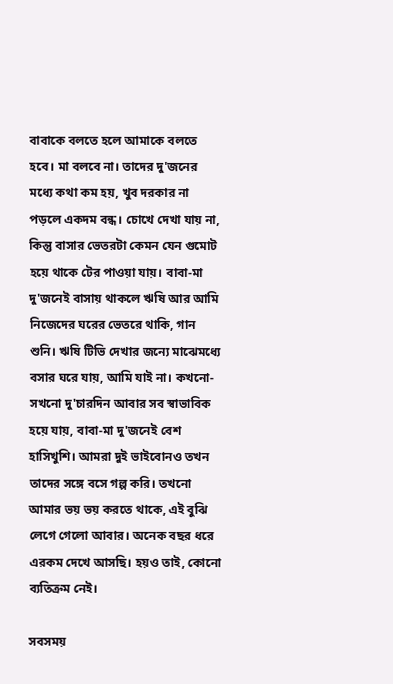বাবাকে বলতে হলে আমাকে বলতে হবে। মা বলবে না। তাদের দু'জনের মধ্যে কথা কম হয়, খুব দরকার না পড়লে একদম বন্ধ। চোখে দেখা যায় না, কিন্তু বাসার ভেতরটা কেমন যেন গুমোট হয়ে থাকে টের পাওয়া যায়। বাবা-মা দু'জনেই বাসায় থাকলে ঋষি আর আমি নিজেদের ঘরের ভেতরে থাকি, গান শুনি। ঋষি টিভি দেখার জন্যে মাঝেমধ্যে বসার ঘরে যায়, আমি যাই না। কখনো-সখনো দু'চারদিন আবার সব স্বাভাবিক হয়ে যায়, বাবা-মা দু'জনেই বেশ হাসিখুশি। আমরা দুই ভাইবোনও তখন তাদের সঙ্গে বসে গল্প করি। তখনো আমার ভয় ভয় করতে থাকে, এই বুঝি লেগে গেলো আবার। অনেক বছর ধরে এরকম দেখে আসছি। হয়ও তাই, কোনো ব্যতিক্রম নেই।

সবসময়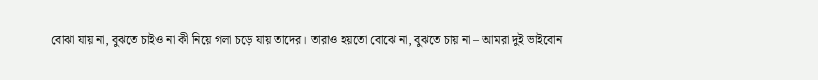বোঝা যায় না, বুঝতে চাইও না কী নিয়ে গলা চড়ে যায় তাদের। তারাও হয়তো বোঝে না, বুঝতে চায় না – আমরা দুই ভাইবোন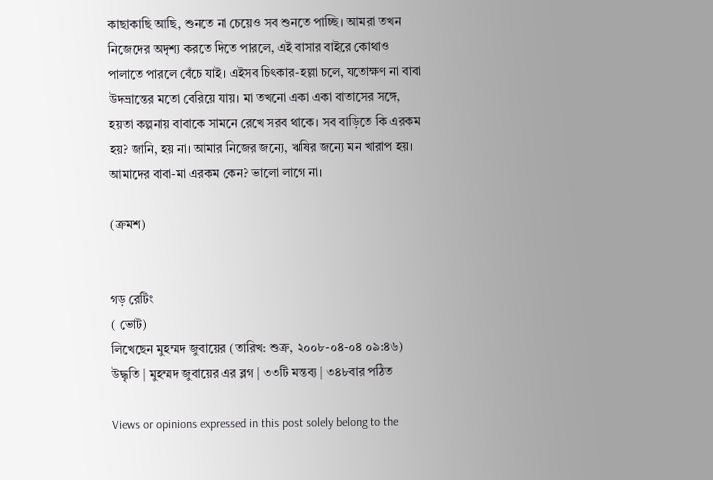কাছাকাছি আছি, শুনতে না চেয়েও সব শুনতে পাচ্ছি। আমরা তখন নিজেদের অদৃশ্য করতে দিতে পারলে, এই বাসার বাইরে কোথাও পালাতে পারলে বেঁচে যাই। এইসব চিৎকার-হল্লা চলে, যতোক্ষণ না বাবা উদভ্রান্তের মতো বেরিয়ে যায়। মা তখনো একা একা বাতাসের সঙ্গে, হয়তা কল্পনায় বাবাকে সামনে রেখে সরব থাকে। সব বাড়িতে কি এরকম হয়? জানি, হয় না। আমার নিজের জন্যে, ঋষির জন্যে মন খারাপ হয়। আমাদের বাবা-মা এরকম কেন? ভালো লাগে না।

(ক্রমশ)


গড় রেটিং
( ভোট)
লিখেছেন মুহম্মদ জুবায়ের (তারিখ: শুক্র, ২০০৮-০৪-০৪ ০৯:৪৬)
উদ্ধৃতি | মুহম্মদ জুবায়ের এর ব্লগ | ৩৩টি মন্তব্য | ৩৪৮বার পঠিত

Views or opinions expressed in this post solely belong to the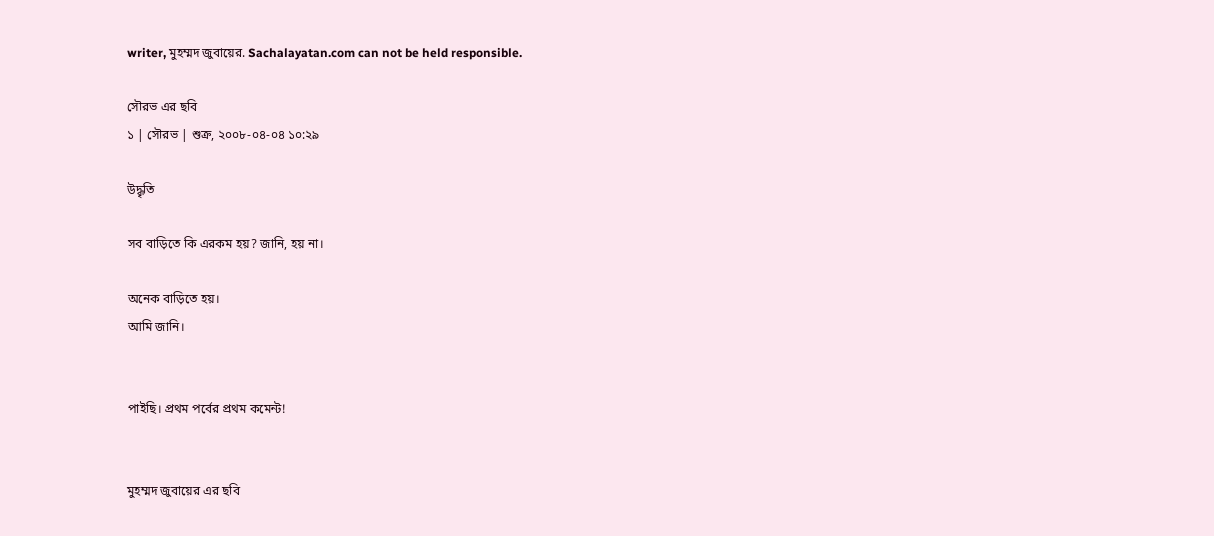writer, মুহম্মদ জুবায়ের. Sachalayatan.com can not be held responsible.

সৌরভ এর ছবি
১ | সৌরভ | শুক্র, ২০০৮-০৪-০৪ ১০:২৯

উদ্ধৃতি

সব বাড়িতে কি এরকম হয়? জানি, হয় না।

অনেক বাড়িতে হয়।
আমি জানি।


পাইছি। প্রথম পর্বের প্রথম কমেন্ট!


মুহম্মদ জুবায়ের এর ছবি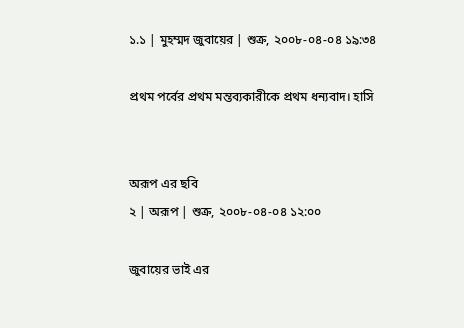১.১ | মুহম্মদ জুবায়ের | শুক্র, ২০০৮-০৪-০৪ ১৯:৩৪

প্রথম পর্বের প্রথম মন্তব্যকারীকে প্রথম ধন্যবাদ। হাসি


অরূপ এর ছবি
২ | অরূপ | শুক্র, ২০০৮-০৪-০৪ ১২:০০

জুবায়ের ভাই এর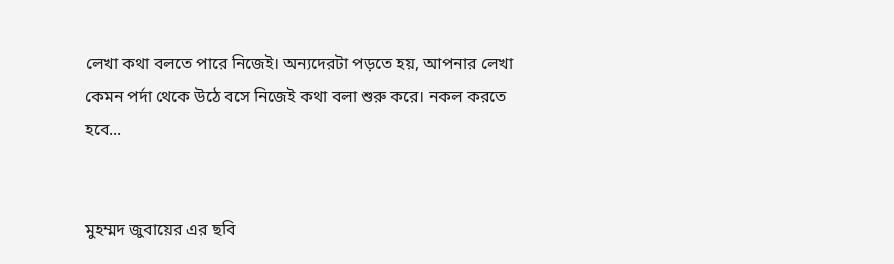লেখা কথা বলতে পারে নিজেই। অন্যদেরটা পড়তে হয়, আপনার লেখা কেমন পর্দা থেকে উঠে বসে নিজেই কথা বলা শুরু করে। নকল করতে হবে...


মুহম্মদ জুবায়ের এর ছবি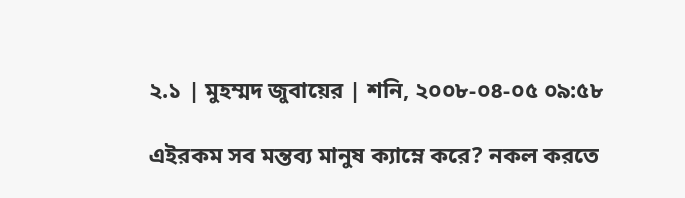২.১ | মুহম্মদ জুবায়ের | শনি, ২০০৮-০৪-০৫ ০৯:৫৮

এইরকম সব মন্তব্য মানুষ ক্যাম্নে করে? নকল করতে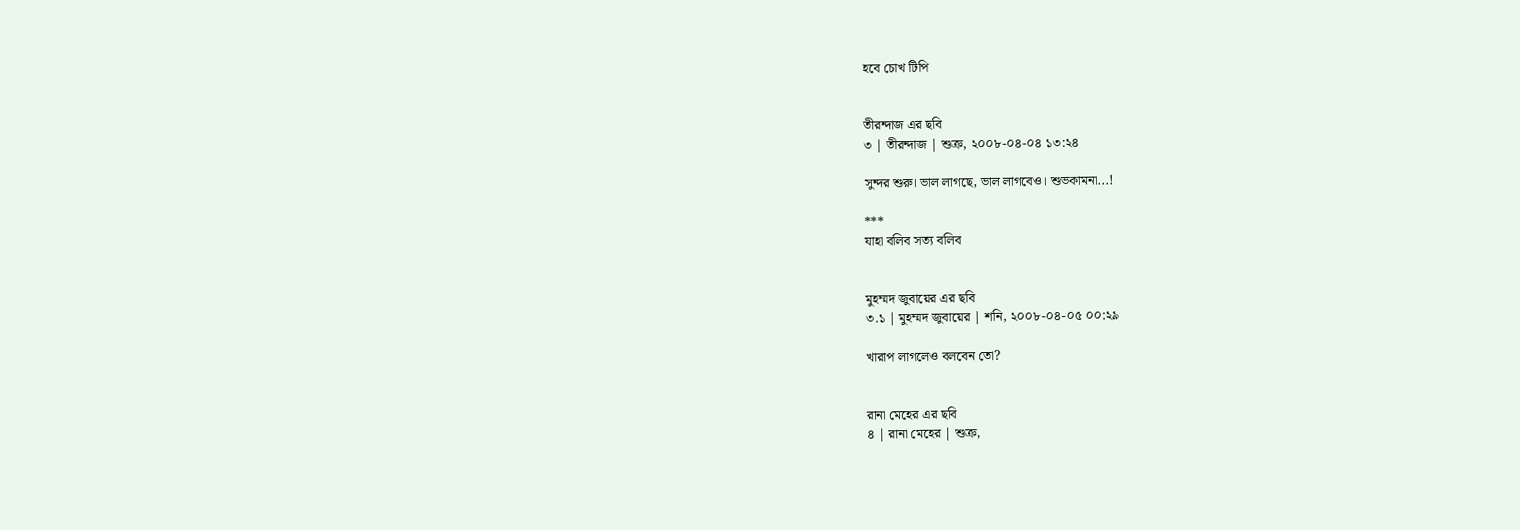হবে চোখ টিপি


তীরন্দাজ এর ছবি
৩ | তীরন্দাজ | শুক্র, ২০০৮-০৪-০৪ ১৩:২৪

সুন্দর শুরু। ভাল লাগছে, ভাল লাগবেও। শুভকামনা...!

***
যাহা বলিব সত্য বলিব


মুহম্মদ জুবায়ের এর ছবি
৩.১ | মুহম্মদ জুবায়ের | শনি, ২০০৮-০৪-০৫ ০০:২৯

খারাপ লাগলেও বলবেন তো?


রানা মেহের এর ছবি
৪ | রানা মেহের | শুক্র,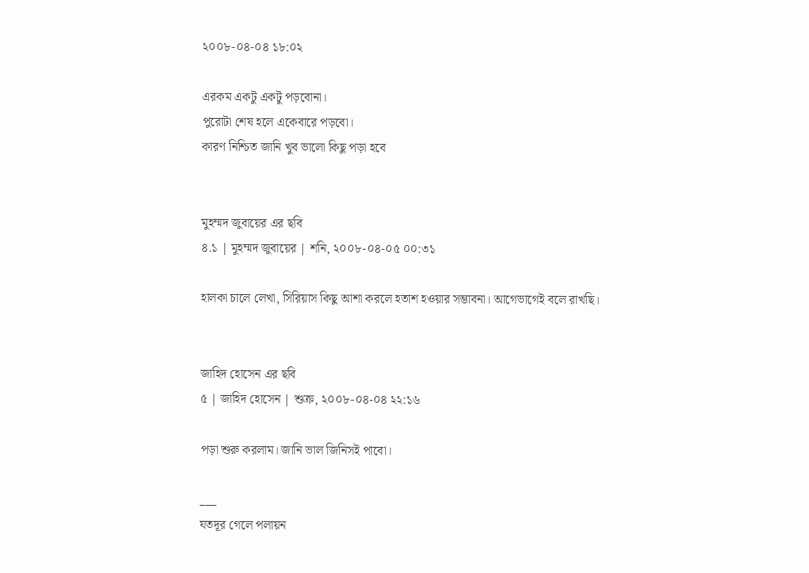২০০৮-০৪-০৪ ১৮:০২

এরকম একটু একটু পড়বোনা।
পুরোটা শেষ হলে একেবারে পড়বো।
কারণ নিশ্চিত জানি খুব ভালো কিছু পড়া হবে


মুহম্মদ জুবায়ের এর ছবি
৪.১ | মুহম্মদ জুবায়ের | শনি, ২০০৮-০৪-০৫ ০০:৩১

হালকা চালে লেখা, সিরিয়াস কিছু আশা করলে হতাশ হওয়ার সম্ভাবনা। আগেভাগেই বলে রাখছি।


জাহিদ হোসেন এর ছবি
৫ | জাহিদ হোসেন | শুক্র, ২০০৮-০৪-০৪ ২২:১৬

পড়া শুরু করলাম। জানি ভাল জিনিসই পাবো।

___
যতদূর গেলে পলায়ন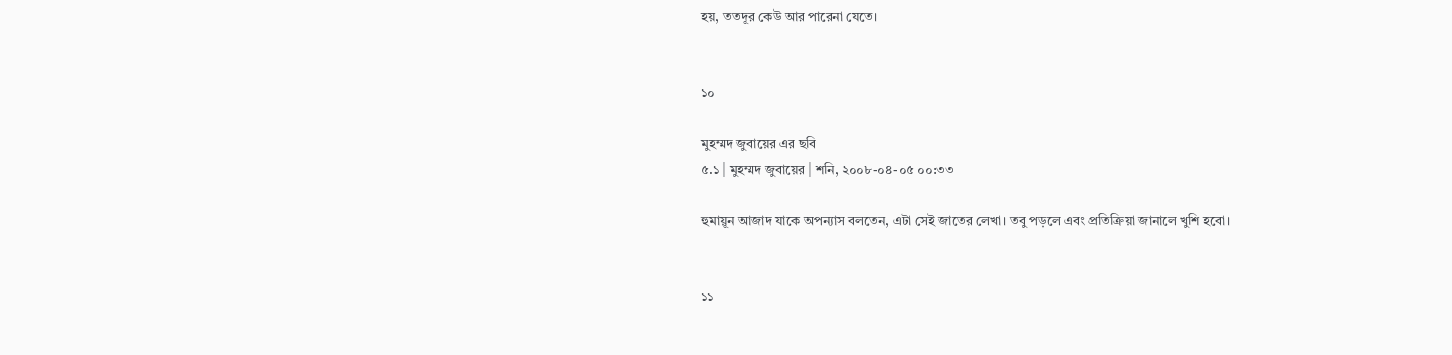হয়, ততদূর কেউ আর পারেনা যেতে।


১০

মুহম্মদ জুবায়ের এর ছবি
৫.১ | মুহম্মদ জুবায়ের | শনি, ২০০৮-০৪-০৫ ০০:৩৩

হুমায়ূন আজাদ যাকে অপন্যাস বলতেন, এটা সেই জাতের লেখা। তবু পড়লে এবং প্রতিক্রিয়া জানালে খুশি হবো।


১১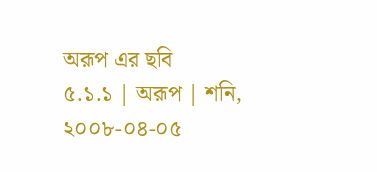অরূপ এর ছবি
৫.১.১ | অরূপ | শনি, ২০০৮-০৪-০৫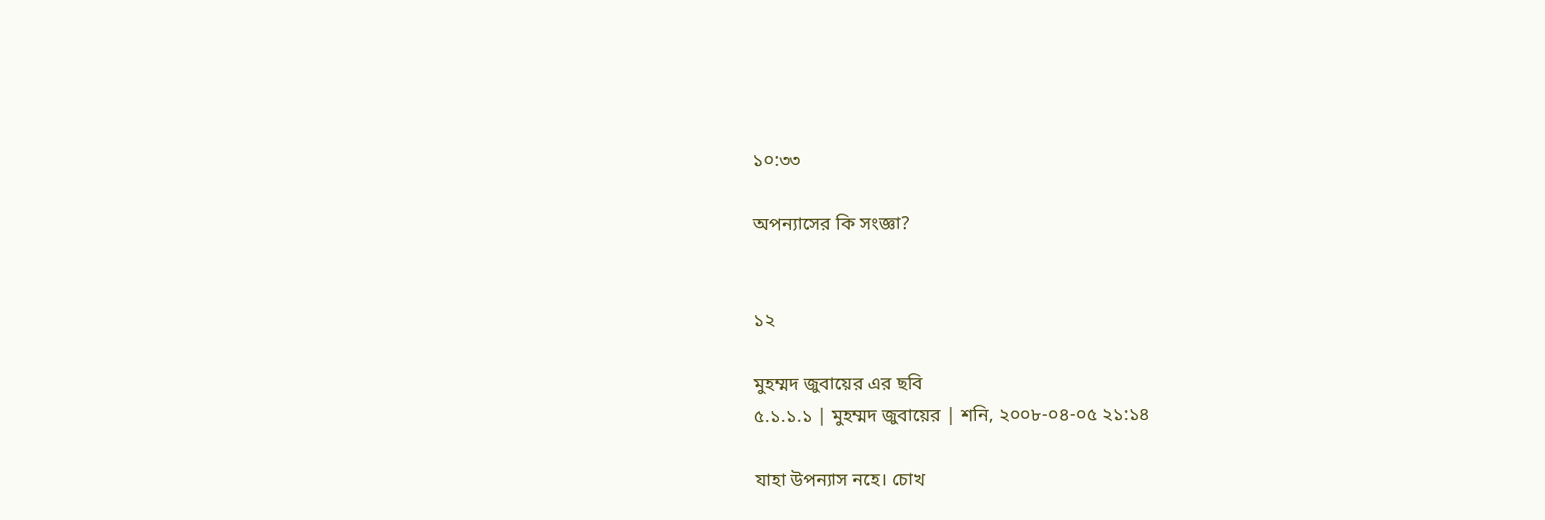১০:৩৩

অপন্যাসের কি সংজ্ঞা?


১২

মুহম্মদ জুবায়ের এর ছবি
৫.১.১.১ | মুহম্মদ জুবায়ের | শনি, ২০০৮-০৪-০৫ ২১:১৪

যাহা উপন্যাস নহে। চোখ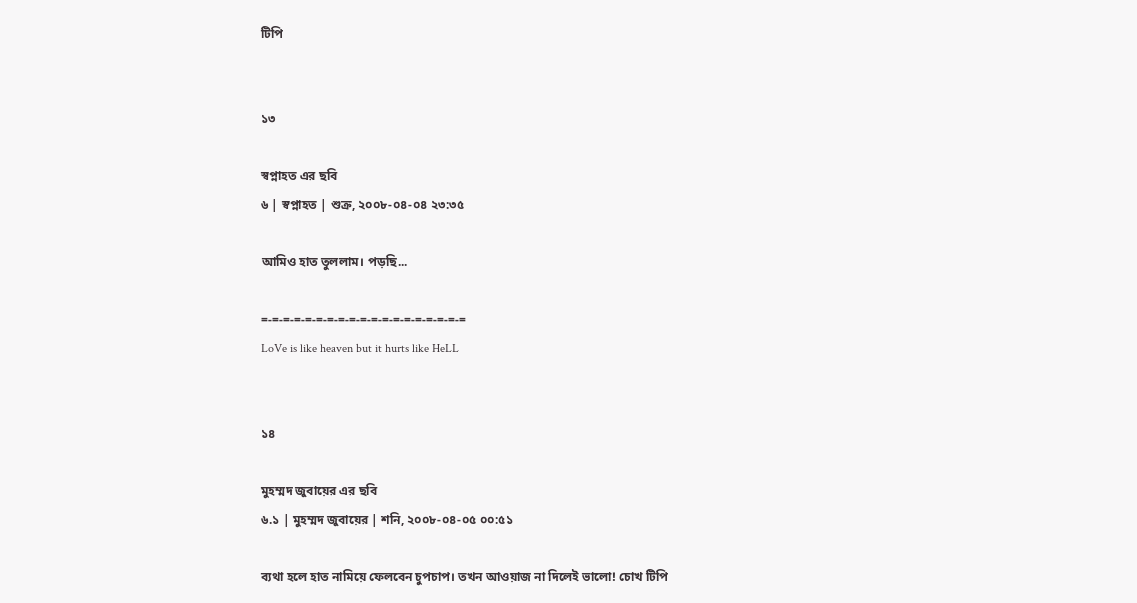টিপি


১৩

স্বপ্নাহত এর ছবি
৬ | স্বপ্নাহত | শুক্র, ২০০৮-০৪-০৪ ২৩:৩৫

আমিও হাত তুললাম। পড়ছি...

=-=-=-=-=-=-=-=-=-=-=-=-=-=-=-=-=-=-=
LoVe is like heaven but it hurts like HeLL


১৪

মুহম্মদ জুবায়ের এর ছবি
৬.১ | মুহম্মদ জুবায়ের | শনি, ২০০৮-০৪-০৫ ০০:৫১

ব্যথা হলে হাত নামিয়ে ফেলবেন চুপচাপ। তখন আওয়াজ না দিলেই ভালো! চোখ টিপি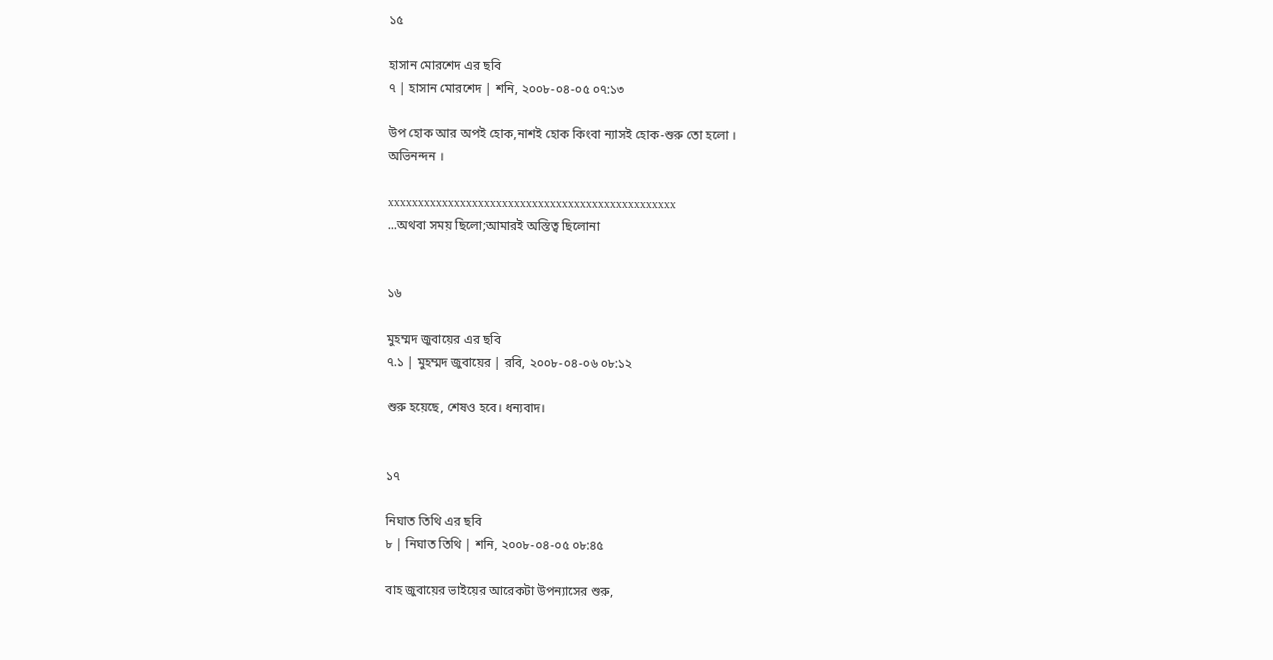১৫

হাসান মোরশেদ এর ছবি
৭ | হাসান মোরশেদ | শনি, ২০০৮-০৪-০৫ ০৭:১৩

উপ হোক আর অপই হোক,নাশই হোক কিংবা ন্যাসই হোক-শুরু তো হলো ।
অভিনন্দন ।

xxxxxxxxxxxxxxxxxxxxxxxxxxxxxxxxxxxxxxxxxxxxxxxx
...অথবা সময় ছিলো;আমারই অস্তিত্ব ছিলোনা


১৬

মুহম্মদ জুবায়ের এর ছবি
৭.১ | মুহম্মদ জুবায়ের | রবি, ২০০৮-০৪-০৬ ০৮:১২

শুরু হয়েছে, শেষও হবে। ধন্যবাদ।


১৭

নিঘাত তিথি এর ছবি
৮ | নিঘাত তিথি | শনি, ২০০৮-০৪-০৫ ০৮:৪৫

বাহ জুবায়ের ভাইয়ের আরেকটা উপন্যাসের শুরু,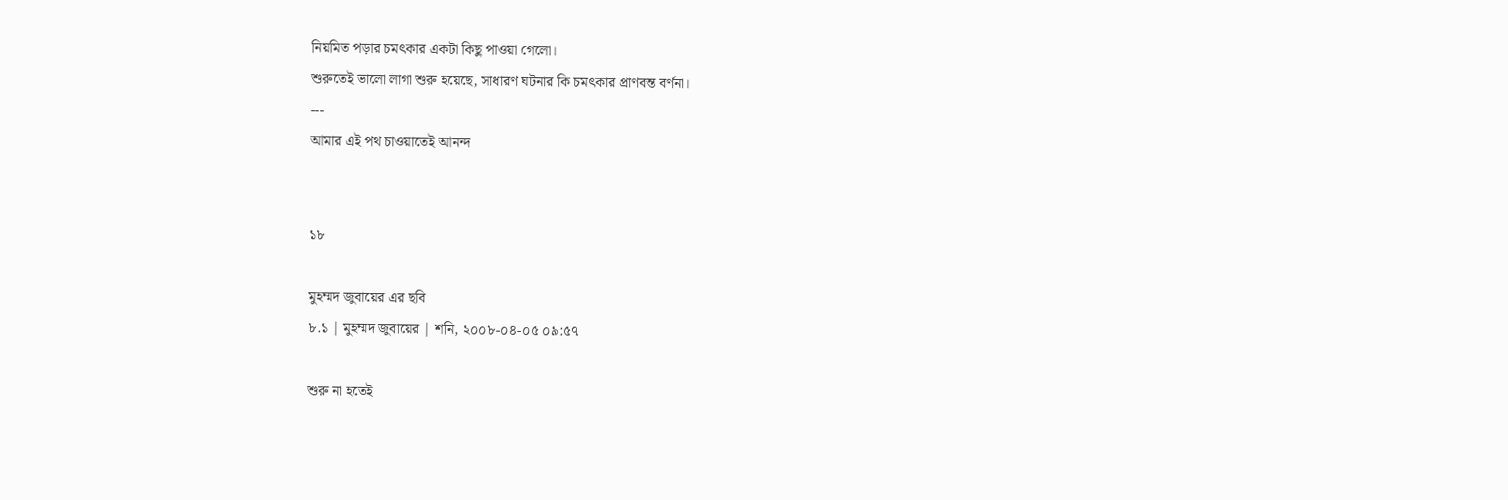নিয়মিত পড়ার চমৎকার একটা কিছু পাওয়া গেলো।
শুরুতেই ভালো লাগা শুরু হয়েছে, সাধারণ ঘটনার কি চমৎকার প্রাণবন্ত বর্ণনা।
---
আমার এই পথ চাওয়াতেই আনন্দ


১৮

মুহম্মদ জুবায়ের এর ছবি
৮.১ | মুহম্মদ জুবায়ের | শনি, ২০০৮-০৪-০৫ ০৯:৫৭

শুরু না হতেই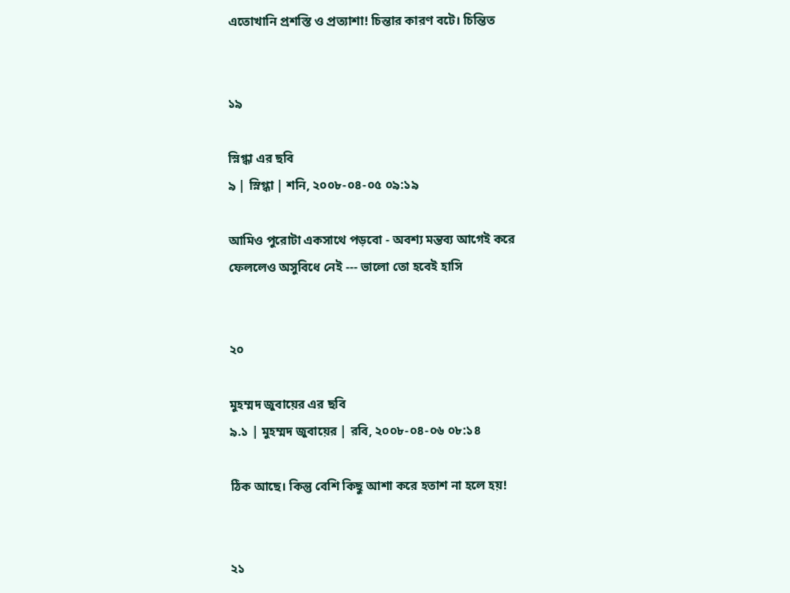এতোখানি প্রশস্তি ও প্রত্যাশা! চিন্তার কারণ বটে। চিন্তিত


১৯

স্নিগ্ধা এর ছবি
৯ | স্নিগ্ধা | শনি, ২০০৮-০৪-০৫ ০৯:১৯

আমিও পুরোটা একসাথে পড়বো - অবশ্য মন্তব্য আগেই করে ফেললেও অসুবিধে নেই --- ভালো তো হবেই হাসি


২০

মুহম্মদ জুবায়ের এর ছবি
৯.১ | মুহম্মদ জুবায়ের | রবি, ২০০৮-০৪-০৬ ০৮:১৪

ঠিক আছে। কিন্তু বেশি কিছু আশা করে হতাশ না হলে হয়!


২১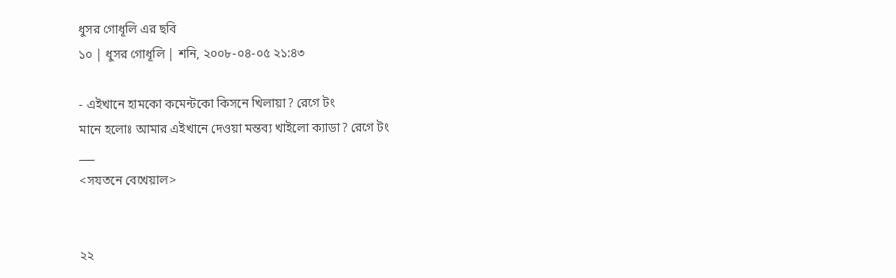ধুসর গোধূলি এর ছবি
১০ | ধুসর গোধূলি | শনি, ২০০৮-০৪-০৫ ২১:৪৩

- এইখানে হামকো কমেন্টকো কিসনে খিলায়া? রেগে টং
মানে হলোঃ আমার এইখানে দেওয়া মন্তব্য খাইলো ক্যাডা? রেগে টং
___
<সযতনে বেখেয়াল>


২২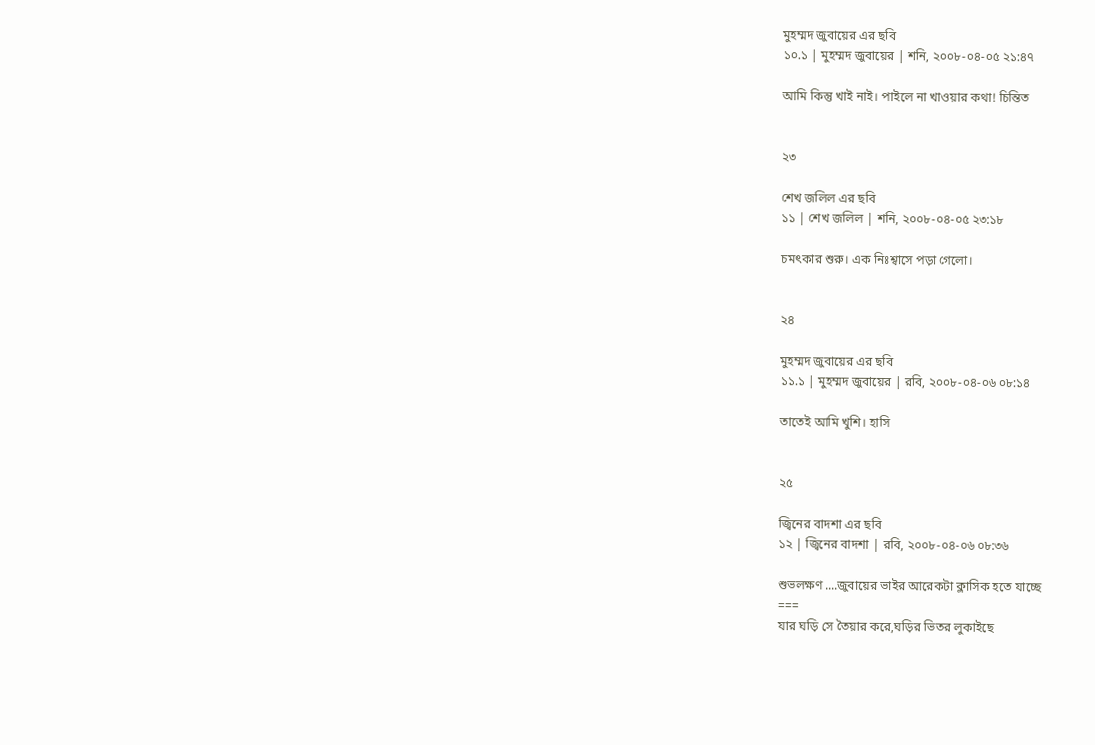মুহম্মদ জুবায়ের এর ছবি
১০.১ | মুহম্মদ জুবায়ের | শনি, ২০০৮-০৪-০৫ ২১:৪৭

আমি কিন্তু খাই নাই। পাইলে না খাওয়ার কথা! চিন্তিত


২৩

শেখ জলিল এর ছবি
১১ | শেখ জলিল | শনি, ২০০৮-০৪-০৫ ২৩:১৮

চমৎকার শুরু। এক নিঃশ্বাসে পড়া গেলো।


২৪

মুহম্মদ জুবায়ের এর ছবি
১১.১ | মুহম্মদ জুবায়ের | রবি, ২০০৮-০৪-০৬ ০৮:১৪

তাতেই আমি খুশি। হাসি


২৫

জ্বিনের বাদশা এর ছবি
১২ | জ্বিনের বাদশা | রবি, ২০০৮-০৪-০৬ ০৮:৩৬

শুভলক্ষণ ....জুবায়ের ভাইর আরেকটা ক্লাসিক হতে যাচ্ছে
===
যার ঘড়ি সে তৈয়ার করে,ঘড়ির ভিতর লুকাইছে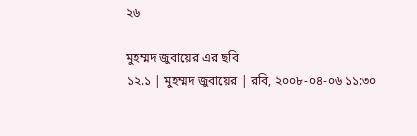২৬

মুহম্মদ জুবায়ের এর ছবি
১২.১ | মুহম্মদ জুবায়ের | রবি, ২০০৮-০৪-০৬ ১১:৩০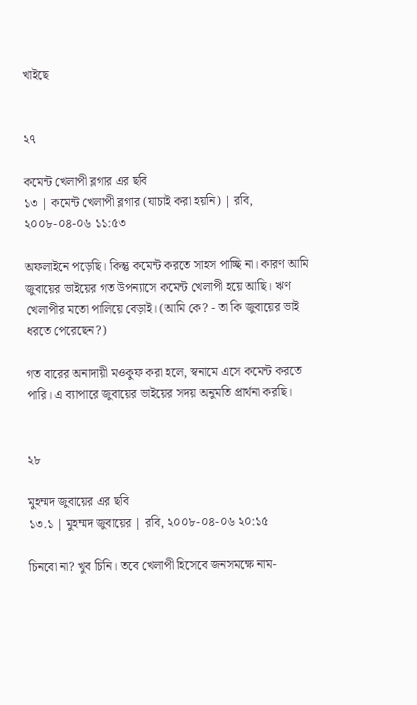খাইছে


২৭

কমেন্ট খেলাপী ব্লগার এর ছবি
১৩ | কমেন্ট খেলাপী ব্লগার (যাচাই করা হয়নি) | রবি, ২০০৮-০৪-০৬ ১১:৫৩

অফলাইনে পড়েছি। কিন্তু কমেন্ট করতে সাহস পাচ্ছি না। কারণ আমি জুবায়ের ভাইয়ের গত উপন্যাসে কমেন্ট খেলাপী হয়ে আছি। ঋণ খেলাপীর মতো পালিয়ে বেড়াই। (আমি কে? - তা কি জুবায়ের ভাই ধরতে পেরেছেন?)

গত বারের অনাদায়ী মওকুফ করা হলে, স্বনামে এসে কমেন্ট করতে পারি। এ ব্যাপারে জুবায়ের ভাইয়ের সদয় অনুমতি প্রার্থনা করছি।


২৮

মুহম্মদ জুবায়ের এর ছবি
১৩.১ | মুহম্মদ জুবায়ের | রবি, ২০০৮-০৪-০৬ ২০:১৫

চিনবো না? খুব চিনি। তবে খেলাপী হিসেবে জনসমক্ষে নাম-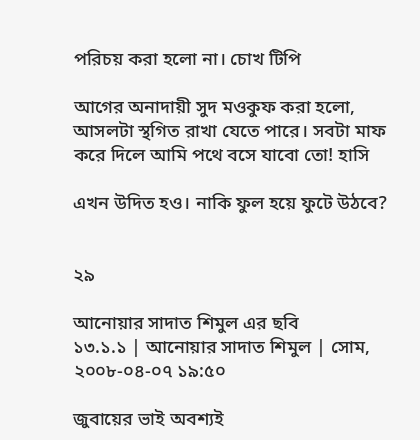পরিচয় করা হলো না। চোখ টিপি

আগের অনাদায়ী সুদ মওকুফ করা হলো, আসলটা স্থগিত রাখা যেতে পারে। সবটা মাফ করে দিলে আমি পথে বসে যাবো তো! হাসি

এখন উদিত হও। নাকি ফুল হয়ে ফুটে উঠবে?


২৯

আনোয়ার সাদাত শিমুল এর ছবি
১৩.১.১ | আনোয়ার সাদাত শিমুল | সোম, ২০০৮-০৪-০৭ ১৯:৫০

জুবায়ের ভাই অবশ্যই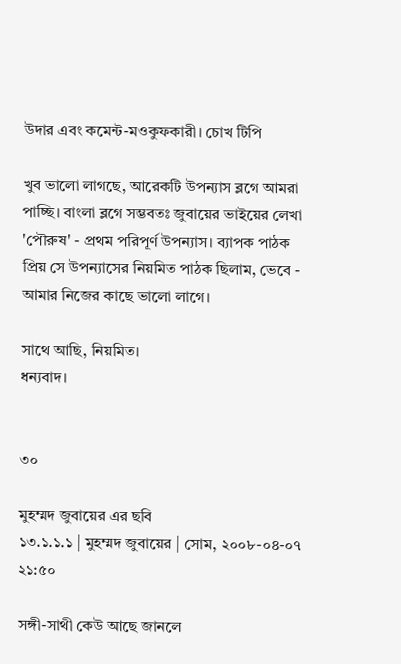উদার এবং কমেন্ট-মওকুফকারী। চোখ টিপি

খুব ভালো লাগছে, আরেকটি উপন্যাস ব্লগে আমরা পাচ্ছি। বাংলা ব্লগে সম্ভবতঃ জুবায়ের ভাইয়ের লেখা 'পৌরুষ' - প্রথম পরিপূর্ণ উপন্যাস। ব্যাপক পাঠক প্রিয় সে উপন্যাসের নিয়মিত পাঠক ছিলাম, ভেবে - আমার নিজের কাছে ভালো লাগে।

সাথে আছি, নিয়মিত।
ধন্যবাদ।


৩০

মুহম্মদ জুবায়ের এর ছবি
১৩.১.১.১ | মুহম্মদ জুবায়ের | সোম, ২০০৮-০৪-০৭ ২১:৫০

সঙ্গী-সাথী কেউ আছে জানলে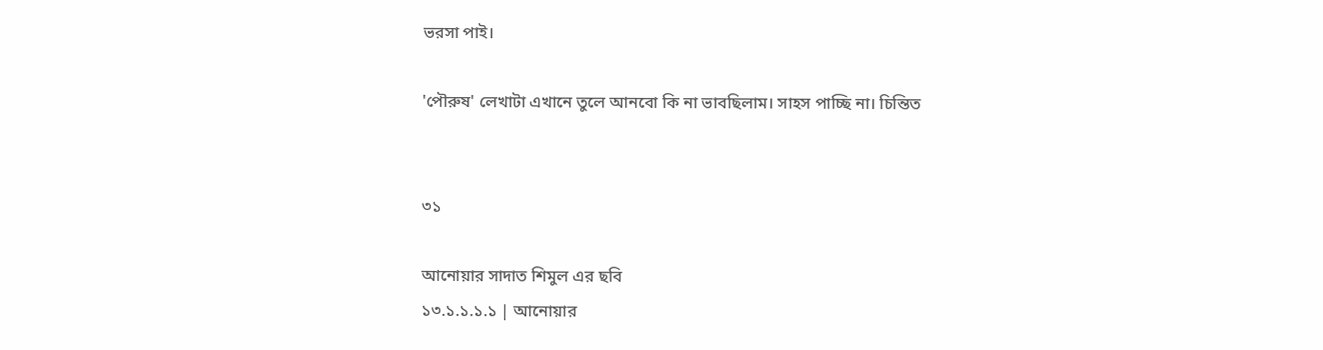ভরসা পাই।

'পৌরুষ' লেখাটা এখানে তুলে আনবো কি না ভাবছিলাম। সাহস পাচ্ছি না। চিন্তিত


৩১

আনোয়ার সাদাত শিমুল এর ছবি
১৩.১.১.১.১ | আনোয়ার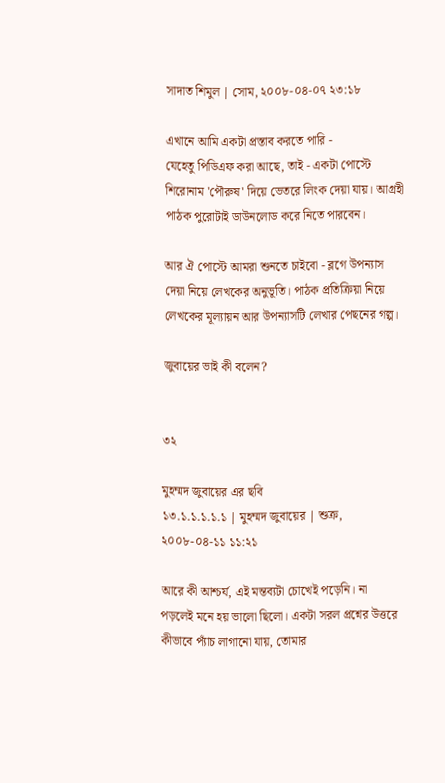সাদাত শিমুল | সোম, ২০০৮-০৪-০৭ ২৩:১৮

এখানে আমি একটা প্রস্তাব করতে পারি -
যেহেতু পিডিএফ করা আছে, তাই - একটা পোস্টে শিরোনাম 'পৌরুষ' দিয়ে ভেতরে লিংক দেয়া যায়। আগ্রহী পাঠক পুরোটাই ডাউনলোড করে নিতে পারবেন।

আর ঐ পোস্টে আমরা শুনতে চাইবো - ব্লগে উপন্যাস দেয়া নিয়ে লেখকের অনুভূতি। পাঠক প্রতিক্রিয়া নিয়ে লেখকের মূল্যায়ন আর উপন্যাসটি লেখার পেছনের গল্প।

জুবায়ের ভাই কী বলেন?


৩২

মুহম্মদ জুবায়ের এর ছবি
১৩.১.১.১.১.১ | মুহম্মদ জুবায়ের | শুক্র, ২০০৮-০৪-১১ ১১:২১

আরে কী আশ্চর্য, এই মন্তব্যটা চোখেই পড়েনি। না পড়লেই মনে হয় ভালো ছিলো। একটা সরল প্রশ্নের উত্তরে কীভাবে প্যাঁচ লাগানো যায়, তোমার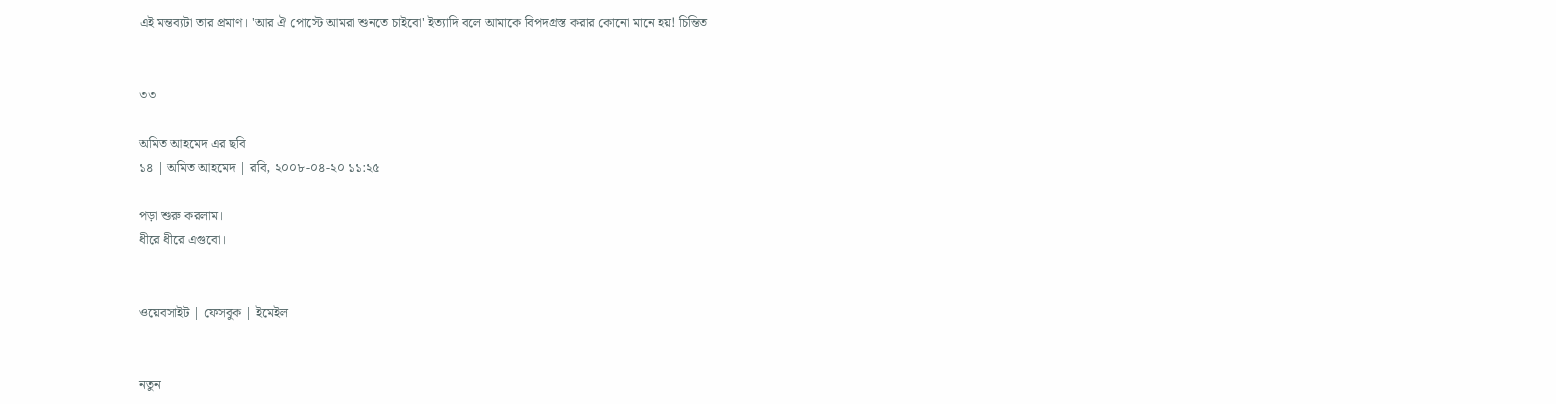এই মন্তব্যটা তার প্রমাণ। 'আর ঐ পোস্টে আমরা শুনতে চাইবো' ইত্যাদি বলে আমাকে বিপদগ্রস্ত করার কোনো মানে হয়! চিন্তিত


৩৩

অমিত আহমেদ এর ছবি
১৪ | অমিত আহমেদ | রবি, ২০০৮-০৪-২০ ১১:২৫

পড়া শুরু করলাম।
ধীরে ধীরে এগুবো।


ওয়েবসাইট | ফেসবুক | ইমেইল


নতুন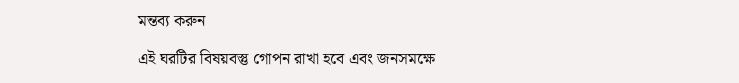মন্তব্য করুন

এই ঘরটির বিষয়বস্তু গোপন রাখা হবে এবং জনসমক্ষে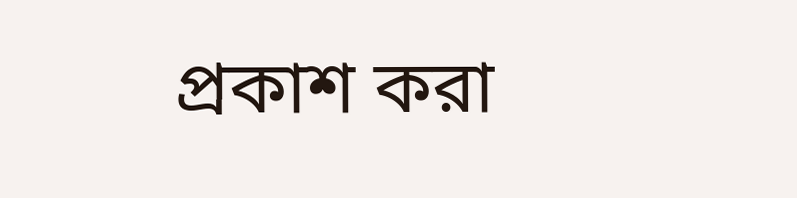প্রকাশ করা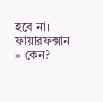হবে না।
ফায়ারফক্সান » কেন?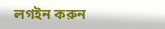লগইন করুন